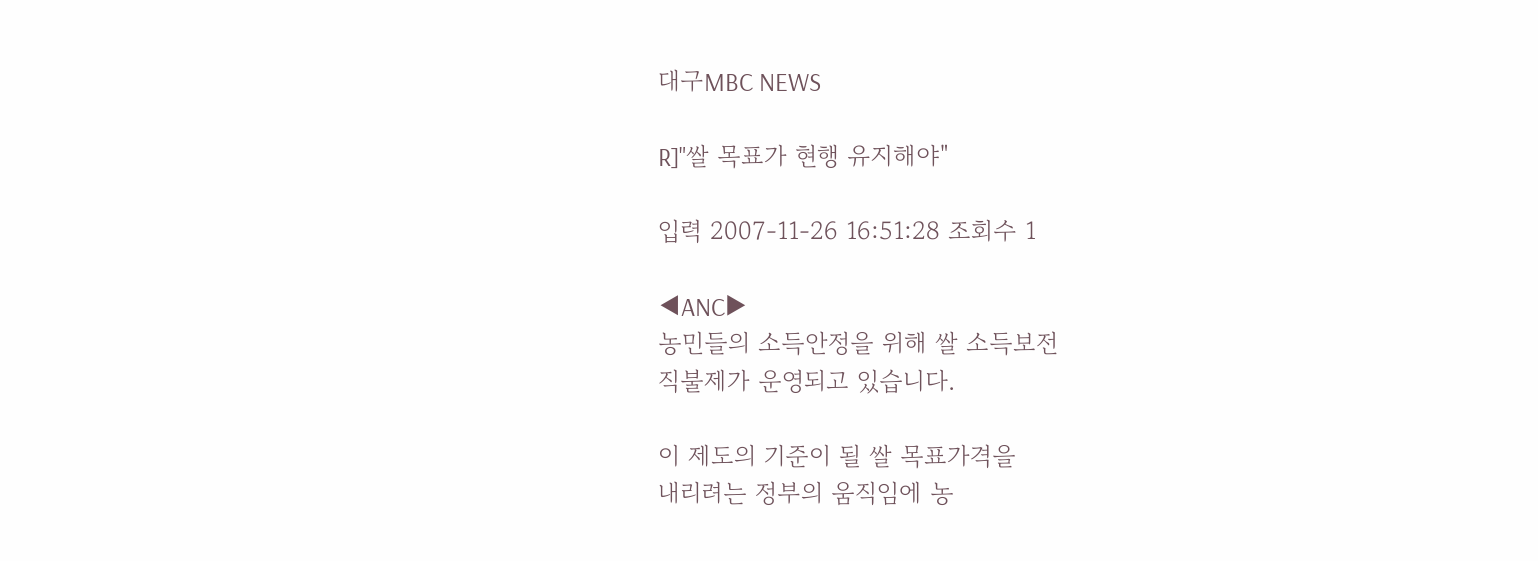대구MBC NEWS

R]"쌀 목표가 현행 유지해야"

입력 2007-11-26 16:51:28 조회수 1

◀ANC▶
농민들의 소득안정을 위해 쌀 소득보전
직불제가 운영되고 있습니다.

이 제도의 기준이 될 쌀 목표가격을
내리려는 정부의 움직임에 농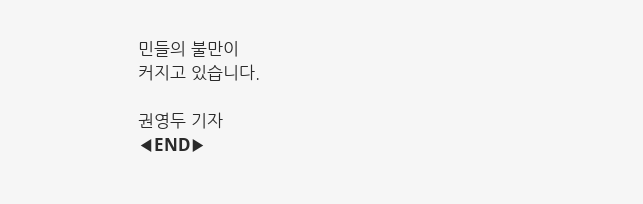민들의 불만이
커지고 있습니다.

권영두 기자
◀END▶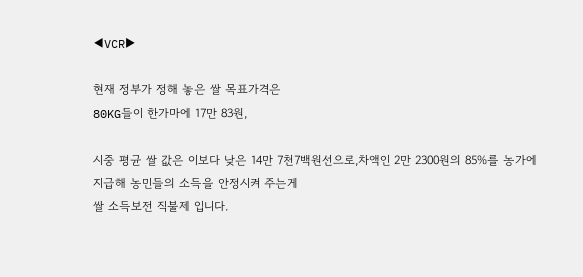◀VCR▶

현재 정부가 정해 놓은 쌀 목표가격은
80KG들이 한가마에 17만 83원,

시중 평균 쌀 값은 이보다 낮은 14만 7천7백원선으로,차액인 2만 2300원의 85%를 농가에
지급해 농민들의 소득을 안정시켜 주는게
쌀 소득보전 직불제 입니다.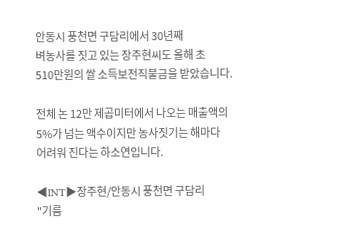안동시 풍천면 구담리에서 30년째
벼농사를 짓고 있는 장주현씨도 올해 초
510만원의 쌀 소득보전직불금을 받았습니다.

전체 논 12만 제곱미터에서 나오는 매출액의
5%가 넘는 액수이지만 농사짓기는 해마다
어려워 진다는 하소연입니다.

◀INT▶장주현/안동시 풍천면 구담리
"기름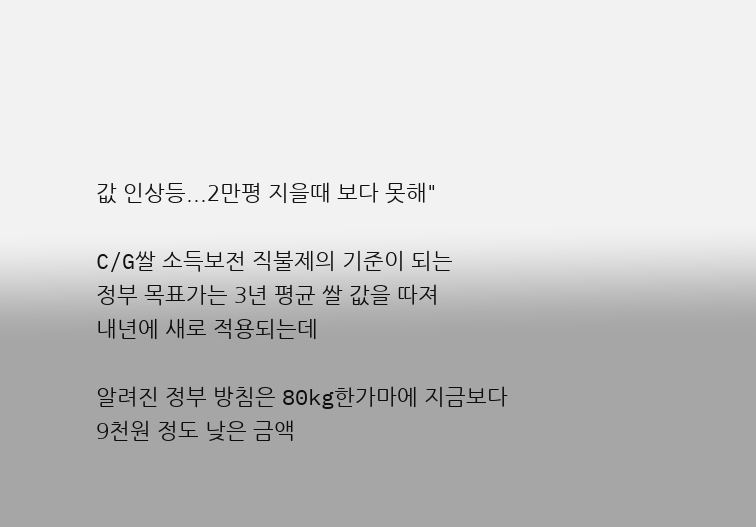값 인상등...2만평 지을때 보다 못해"

C/G쌀 소득보전 직불제의 기준이 되는
정부 목표가는 3년 평균 쌀 값을 따져
내년에 새로 적용되는데

알려진 정부 방침은 80kg한가마에 지금보다
9천원 정도 낮은 금액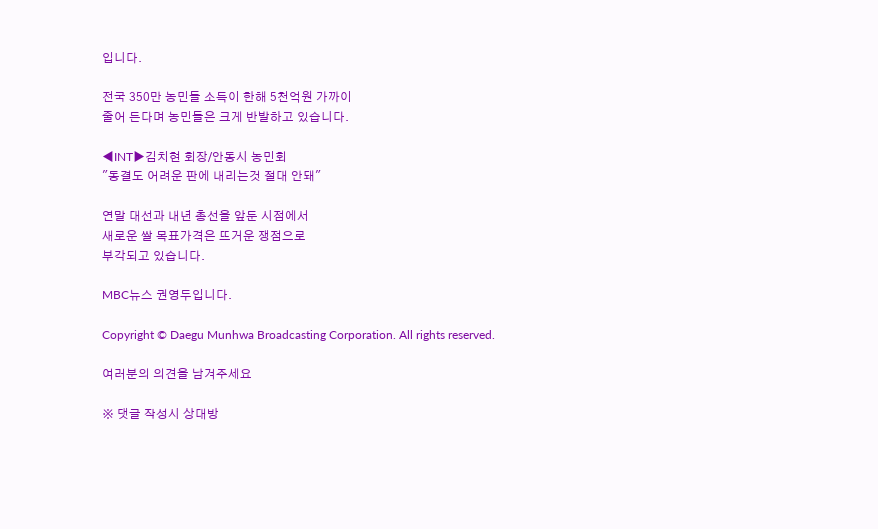입니다.

전국 350만 농민들 소득이 한해 5천억원 가까이
줄어 든다며 농민들은 크게 반발하고 있습니다.

◀INT▶김치현 회장/안동시 농민회
"동결도 어려운 판에 내리는것 절대 안돼"

연말 대선과 내년 총선을 앞둔 시점에서
새로운 쌀 목표가격은 뜨거운 쟁점으로
부각되고 있습니다.

MBC뉴스 권영두입니다.

Copyright © Daegu Munhwa Broadcasting Corporation. All rights reserved.

여러분의 의견을 남겨주세요

※ 댓글 작성시 상대방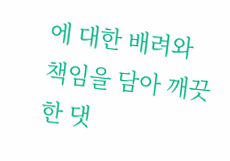에 대한 배려와 책임을 담아 깨끗한 댓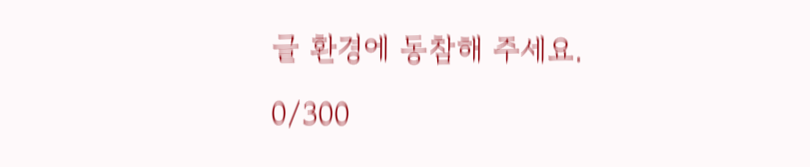글 환경에 동참해 주세요.

0/300